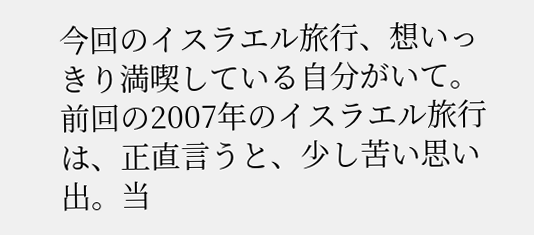今回のイスラエル旅行、想いっきり満喫している自分がいて。
前回の2007年のイスラエル旅行は、正直言うと、少し苦い思い出。当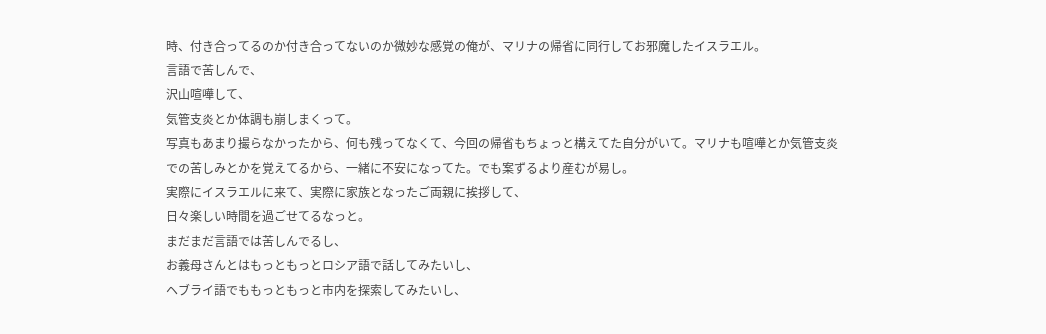時、付き合ってるのか付き合ってないのか微妙な感覚の俺が、マリナの帰省に同行してお邪魔したイスラエル。
言語で苦しんで、
沢山喧嘩して、
気管支炎とか体調も崩しまくって。
写真もあまり撮らなかったから、何も残ってなくて、今回の帰省もちょっと構えてた自分がいて。マリナも喧嘩とか気管支炎での苦しみとかを覚えてるから、一緒に不安になってた。でも案ずるより産むが易し。
実際にイスラエルに来て、実際に家族となったご両親に挨拶して、
日々楽しい時間を過ごせてるなっと。
まだまだ言語では苦しんでるし、
お義母さんとはもっともっとロシア語で話してみたいし、
ヘブライ語でももっともっと市内を探索してみたいし、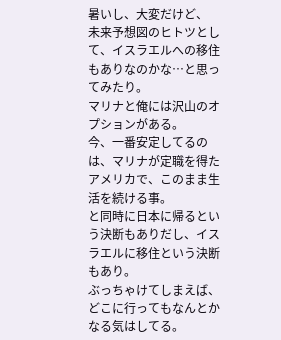暑いし、大変だけど、
未来予想図のヒトツとして、イスラエルへの移住もありなのかな…と思ってみたり。
マリナと俺には沢山のオプションがある。
今、一番安定してるのは、マリナが定職を得たアメリカで、このまま生活を続ける事。
と同時に日本に帰るという決断もありだし、イスラエルに移住という決断もあり。
ぶっちゃけてしまえば、どこに行ってもなんとかなる気はしてる。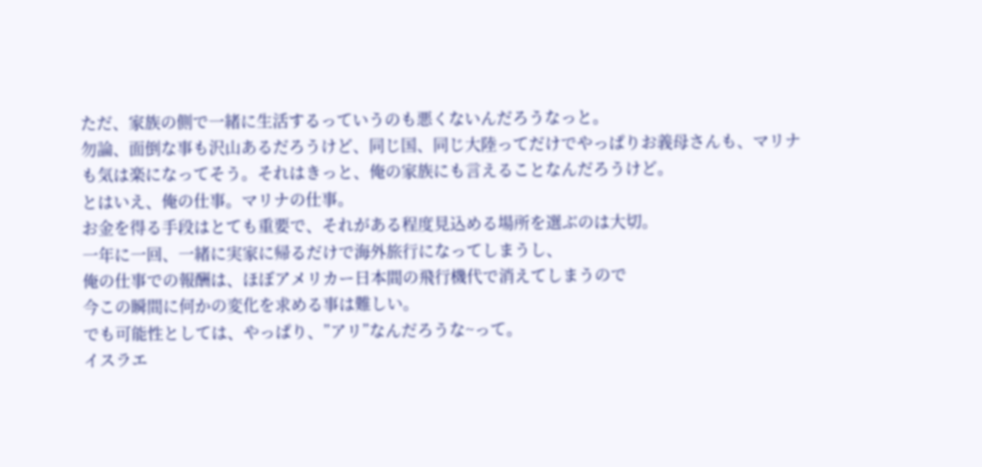ただ、家族の側で一緒に生活するっていうのも悪くないんだろうなっと。
勿論、面倒な事も沢山あるだろうけど、同じ国、同じ大陸ってだけでやっぱりお義母さんも、マリナも気は楽になってそう。それはきっと、俺の家族にも言えることなんだろうけど。
とはいえ、俺の仕事。マリナの仕事。
お金を得る手段はとても重要で、それがある程度見込める場所を選ぶのは大切。
一年に一回、一緒に実家に帰るだけで海外旅行になってしまうし、
俺の仕事での報酬は、ほぼアメリカー日本間の飛行機代で消えてしまうので
今この瞬間に何かの変化を求める事は難しい。
でも可能性としては、やっぱり、”アリ”なんだろうな~って。
イスラエ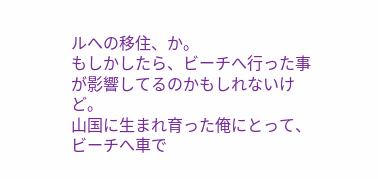ルへの移住、か。
もしかしたら、ビーチへ行った事が影響してるのかもしれないけど。
山国に生まれ育った俺にとって、ビーチへ車で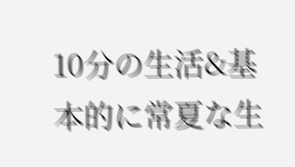10分の生活&基本的に常夏な生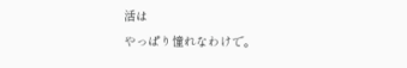活は
やっぱり憧れなわけで。